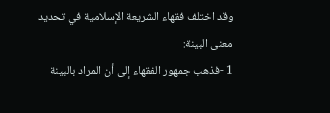وقد اختلف فقهاء الشريعة الإسلامية في تحديد معنى البينة:
1 -فذهب جمهور الفقهاء إلى أن المراد بالبينة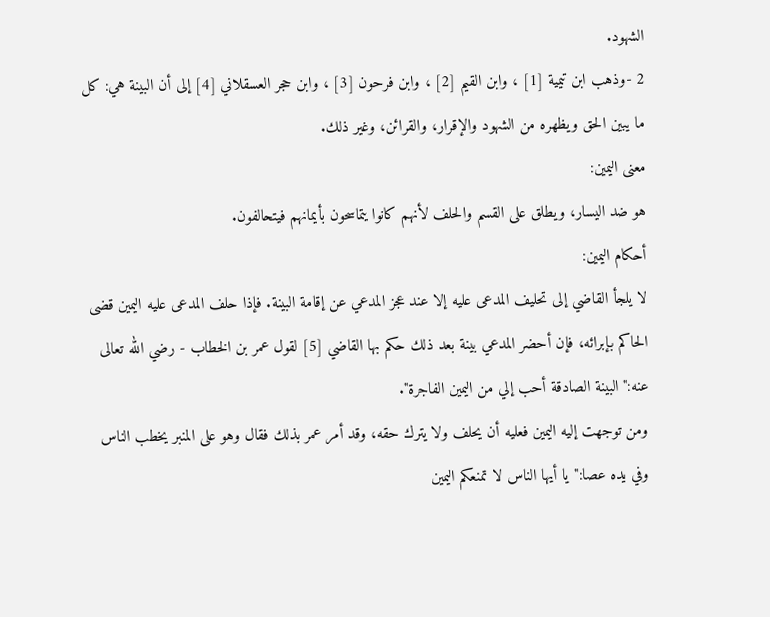الشهود.
2 -وذهب ابن تيمية [1] ، وابن القيم [2] ، وابن فرحون [3] ، وابن حجر العسقلاني [4] إلى أن البينة هي: كل ما يبين الحق ويظهره من الشهود والإقرار، والقرائن، وغير ذلك.
معنى اليمين:
هو ضد اليسار، ويطلق على القسم والحلف لأنهم كانوا يتماسحون بأيمانهم فيتحالفون.
أحكام اليمين:
لا يلجأ القاضي إلى تحليف المدعى عليه إلا عند عجز المدعي عن إقامة البينة. فإذا حلف المدعى عليه اليمين قضى الحاكم بإبرائه، فإن أحضر المدعي بينة بعد ذلك حكم بها القاضي [5] لقول عمر بن الخطاب - رضي الله تعالى عنه:"البينة الصادقة أحب إلي من اليمين الفاجرة".
ومن توجهت إليه اليمين فعليه أن يحلف ولا يترك حقه، وقد أمر عمر بذلك فقال وهو على المنبر يخطب الناس وفي يده عصا:"يا أيها الناس لا تمنعكم اليمين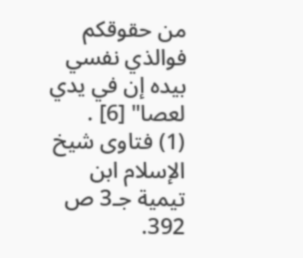من حقوقكم فوالذي نفسي بيده إن في يدي لعصا" [6] .
(1) فتاوى شيخ الإسلام ابن تيمية جـ3 ص 392.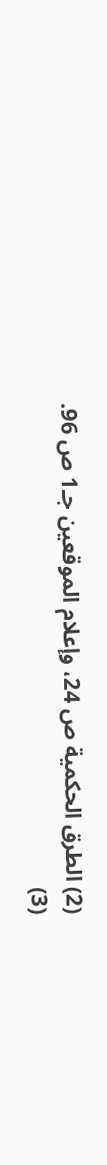(2) الطرق الحكمية ص 24، وإعلام الموقعين جـ1 ص 96.
(3)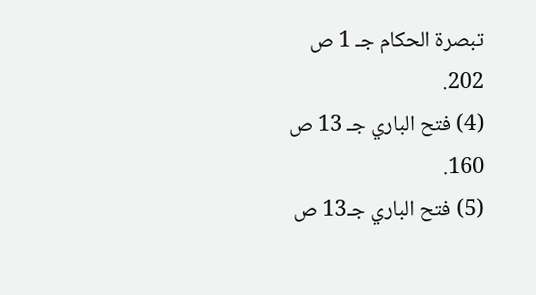تبصرة الحكام جـ 1 ص 202.
(4) فتح الباري جـ 13 ص 160.
(5) فتح الباري جـ13 ص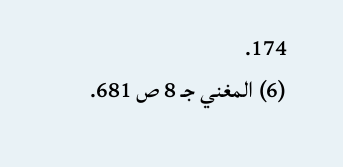174.
(6) المغني جـ 8 ص 681.